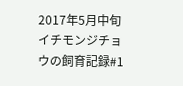2017年5月中旬
イチモンジチョウの飼育記録#1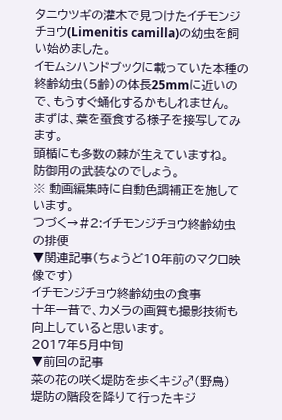タニウツギの灌木で見つけたイチモンジチョウ(Limenitis camilla)の幼虫を飼い始めました。
イモムシハンドブックに載っていた本種の終齢幼虫(5齢)の体長25mmに近いので、もうすぐ蛹化するかもしれません。
まずは、葉を蚕食する様子を接写してみます。
頭楯にも多数の棘が生えていますね。
防御用の武装なのでしょう。
※ 動画編集時に自動色調補正を施しています。
つづく→#2:イチモンジチョウ終齢幼虫の排便
▼関連記事(ちょうど10年前のマクロ映像です)
イチモンジチョウ終齢幼虫の食事
十年一昔で、カメラの画質も撮影技術も向上していると思います。
2017年5月中旬
▼前回の記事
菜の花の咲く堤防を歩くキジ♂(野鳥)
堤防の階段を降りて行ったキジ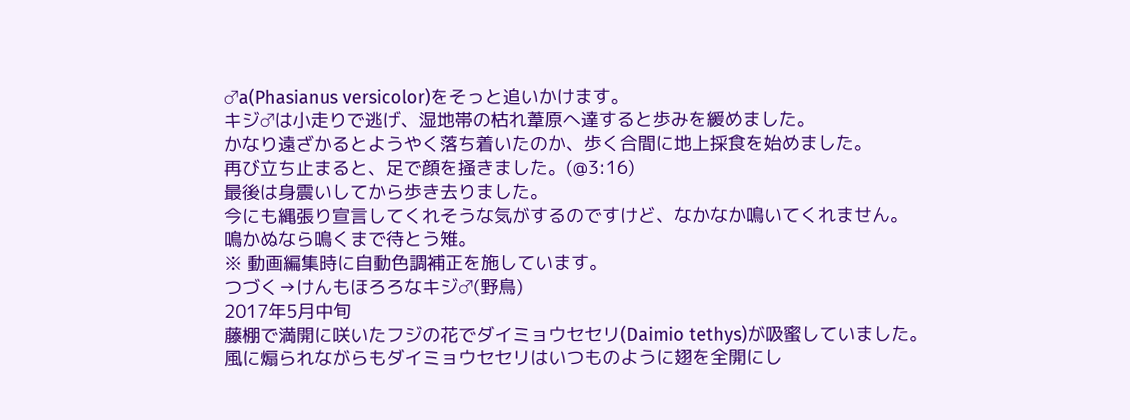♂a(Phasianus versicolor)をそっと追いかけます。
キジ♂は小走りで逃げ、湿地帯の枯れ葦原へ達すると歩みを緩めました。
かなり遠ざかるとようやく落ち着いたのか、歩く合間に地上採食を始めました。
再び立ち止まると、足で顔を掻きました。(@3:16)
最後は身震いしてから歩き去りました。
今にも縄張り宣言してくれそうな気がするのですけど、なかなか鳴いてくれません。
鳴かぬなら鳴くまで待とう雉。
※ 動画編集時に自動色調補正を施しています。
つづく→けんもほろろなキジ♂(野鳥)
2017年5月中旬
藤棚で満開に咲いたフジの花でダイミョウセセリ(Daimio tethys)が吸蜜していました。
風に煽られながらもダイミョウセセリはいつものように翅を全開にし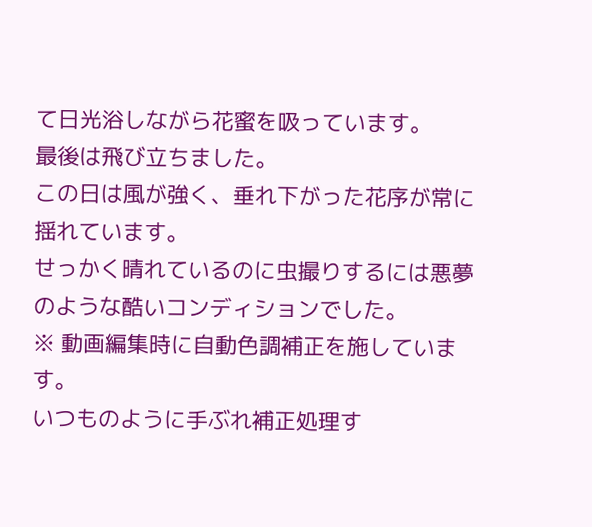て日光浴しながら花蜜を吸っています。
最後は飛び立ちました。
この日は風が強く、垂れ下がった花序が常に揺れています。
せっかく晴れているのに虫撮りするには悪夢のような酷いコンディションでした。
※ 動画編集時に自動色調補正を施しています。
いつものように手ぶれ補正処理す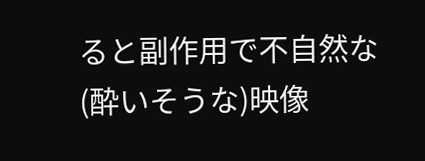ると副作用で不自然な(酔いそうな)映像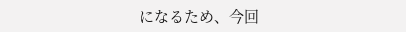になるため、今回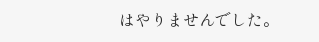はやりませんでした。